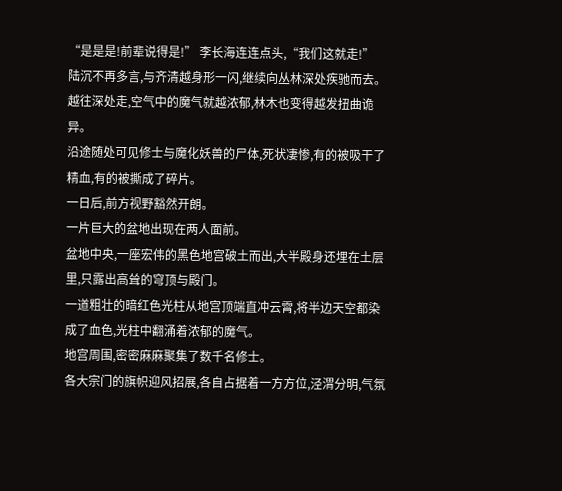“是是是!前辈说得是!” 李长海连连点头,“我们这就走!”
陆沉不再多言,与齐清越身形一闪,继续向丛林深处疾驰而去。
越往深处走,空气中的魔气就越浓郁,林木也变得越发扭曲诡异。
沿途随处可见修士与魔化妖兽的尸体,死状凄惨,有的被吸干了精血,有的被撕成了碎片。
一日后,前方视野豁然开朗。
一片巨大的盆地出现在两人面前。
盆地中央,一座宏伟的黑色地宫破土而出,大半殿身还埋在土层里,只露出高耸的穹顶与殿门。
一道粗壮的暗红色光柱从地宫顶端直冲云霄,将半边天空都染成了血色,光柱中翻涌着浓郁的魔气。
地宫周围,密密麻麻聚集了数千名修士。
各大宗门的旗帜迎风招展,各自占据着一方方位,泾渭分明,气氛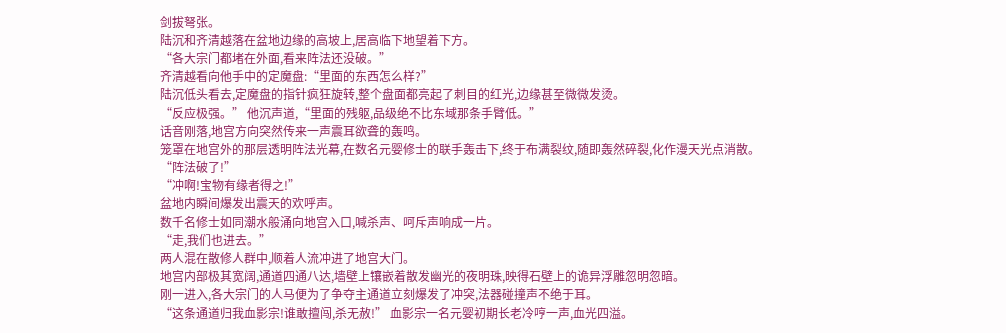剑拔弩张。
陆沉和齐清越落在盆地边缘的高坡上,居高临下地望着下方。
“各大宗门都堵在外面,看来阵法还没破。”
齐清越看向他手中的定魔盘:“里面的东西怎么样?”
陆沉低头看去,定魔盘的指针疯狂旋转,整个盘面都亮起了刺目的红光,边缘甚至微微发烫。
“反应极强。” 他沉声道,“里面的残躯,品级绝不比东域那条手臂低。”
话音刚落,地宫方向突然传来一声震耳欲聋的轰鸣。
笼罩在地宫外的那层透明阵法光幕,在数名元婴修士的联手轰击下,终于布满裂纹,随即轰然碎裂,化作漫天光点消散。
“阵法破了!”
“冲啊!宝物有缘者得之!”
盆地内瞬间爆发出震天的欢呼声。
数千名修士如同潮水般涌向地宫入口,喊杀声、呵斥声响成一片。
“走,我们也进去。”
两人混在散修人群中,顺着人流冲进了地宫大门。
地宫内部极其宽阔,通道四通八达,墙壁上镶嵌着散发幽光的夜明珠,映得石壁上的诡异浮雕忽明忽暗。
刚一进入,各大宗门的人马便为了争夺主通道立刻爆发了冲突,法器碰撞声不绝于耳。
“这条通道归我血影宗!谁敢擅闯,杀无赦!” 血影宗一名元婴初期长老冷哼一声,血光四溢。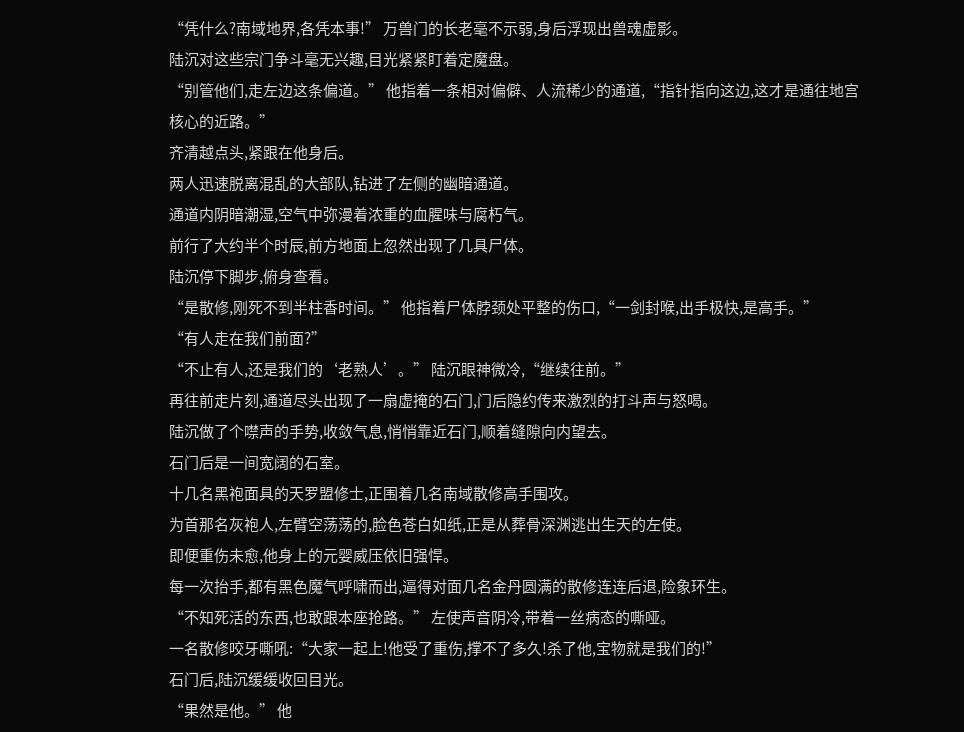“凭什么?南域地界,各凭本事!” 万兽门的长老毫不示弱,身后浮现出兽魂虚影。
陆沉对这些宗门争斗毫无兴趣,目光紧紧盯着定魔盘。
“别管他们,走左边这条偏道。” 他指着一条相对偏僻、人流稀少的通道,“指针指向这边,这才是通往地宫核心的近路。”
齐清越点头,紧跟在他身后。
两人迅速脱离混乱的大部队,钻进了左侧的幽暗通道。
通道内阴暗潮湿,空气中弥漫着浓重的血腥味与腐朽气。
前行了大约半个时辰,前方地面上忽然出现了几具尸体。
陆沉停下脚步,俯身查看。
“是散修,刚死不到半柱香时间。” 他指着尸体脖颈处平整的伤口,“一剑封喉,出手极快,是高手。”
“有人走在我们前面?”
“不止有人,还是我们的‘老熟人’。” 陆沉眼神微冷,“继续往前。”
再往前走片刻,通道尽头出现了一扇虚掩的石门,门后隐约传来激烈的打斗声与怒喝。
陆沉做了个噤声的手势,收敛气息,悄悄靠近石门,顺着缝隙向内望去。
石门后是一间宽阔的石室。
十几名黑袍面具的天罗盟修士,正围着几名南域散修高手围攻。
为首那名灰袍人,左臂空荡荡的,脸色苍白如纸,正是从葬骨深渊逃出生天的左使。
即便重伤未愈,他身上的元婴威压依旧强悍。
每一次抬手,都有黑色魔气呼啸而出,逼得对面几名金丹圆满的散修连连后退,险象环生。
“不知死活的东西,也敢跟本座抢路。” 左使声音阴冷,带着一丝病态的嘶哑。
一名散修咬牙嘶吼:“大家一起上!他受了重伤,撑不了多久!杀了他,宝物就是我们的!”
石门后,陆沉缓缓收回目光。
“果然是他。” 他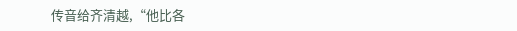传音给齐清越,“他比各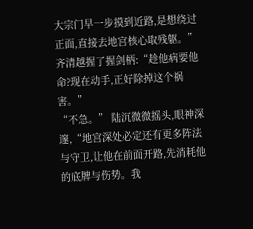大宗门早一步摸到近路,是想绕过正面,直接去地宫核心取残躯。”
齐清越握了握剑柄:“趁他病要他命?现在动手,正好除掉这个祸害。”
“不急。” 陆沉微微摇头,眼神深邃,“地宫深处必定还有更多阵法与守卫,让他在前面开路,先消耗他的底牌与伤势。我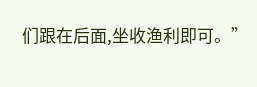们跟在后面,坐收渔利即可。”